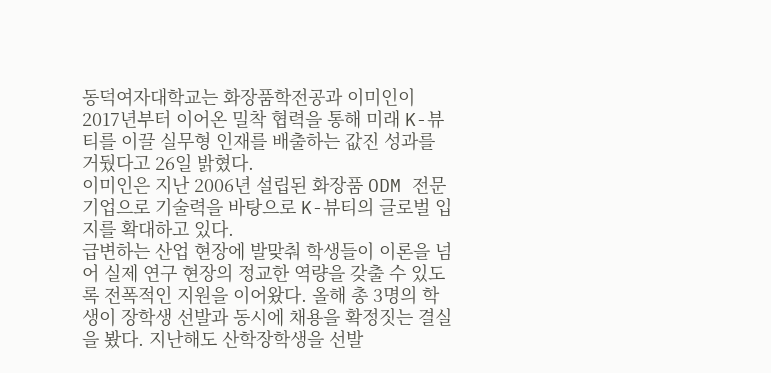동덕여자대학교는 화장품학전공과 이미인이 2017년부터 이어온 밀착 협력을 통해 미래 K-뷰티를 이끌 실무형 인재를 배출하는 값진 성과를 거뒀다고 26일 밝혔다.
이미인은 지난 2006년 설립된 화장품 ODM 전문기업으로 기술력을 바탕으로 K-뷰티의 글로벌 입지를 확대하고 있다.
급변하는 산업 현장에 발맞춰 학생들이 이론을 넘어 실제 연구 현장의 정교한 역량을 갖출 수 있도록 전폭적인 지원을 이어왔다. 올해 총 3명의 학생이 장학생 선발과 동시에 채용을 확정짓는 결실을 봤다. 지난해도 산학장학생을 선발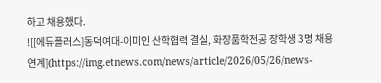하고 채용했다.
![[에듀플러스]동덕여대-이미인 산학협력 결실, 화장품학전공 장학생 3명 채용연계](https://img.etnews.com/news/article/2026/05/26/news-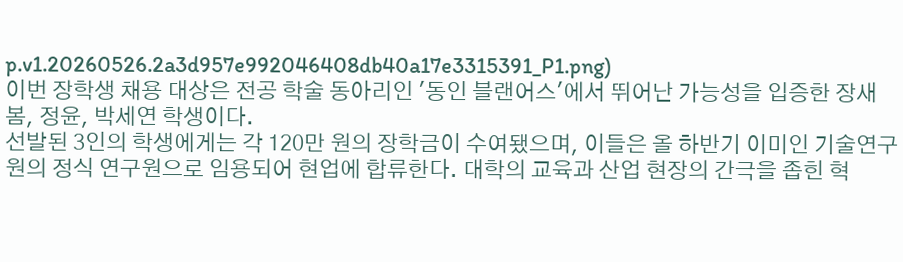p.v1.20260526.2a3d957e992046408db40a17e3315391_P1.png)
이번 장학생 채용 대상은 전공 학술 동아리인 '동인 블랜어스'에서 뛰어난 가능성을 입증한 장새봄, 정윤, 박세연 학생이다.
선발된 3인의 학생에게는 각 120만 원의 장학금이 수여됐으며, 이들은 올 하반기 이미인 기술연구원의 정식 연구원으로 임용되어 현업에 합류한다. 대학의 교육과 산업 현장의 간극을 좁힌 혁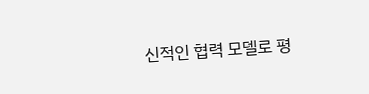신적인 협력 모델로 평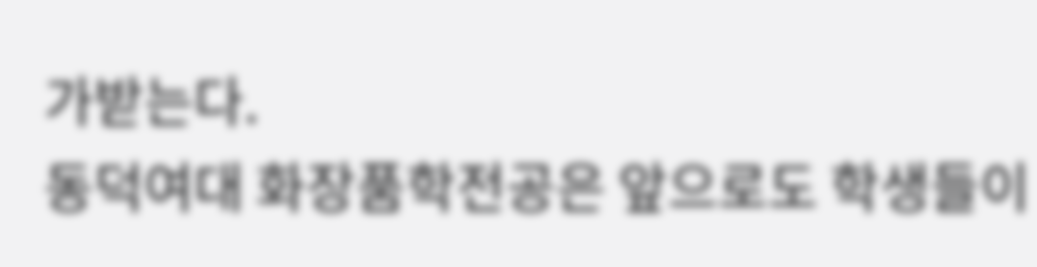가받는다.
동덕여대 화장품학전공은 앞으로도 학생들이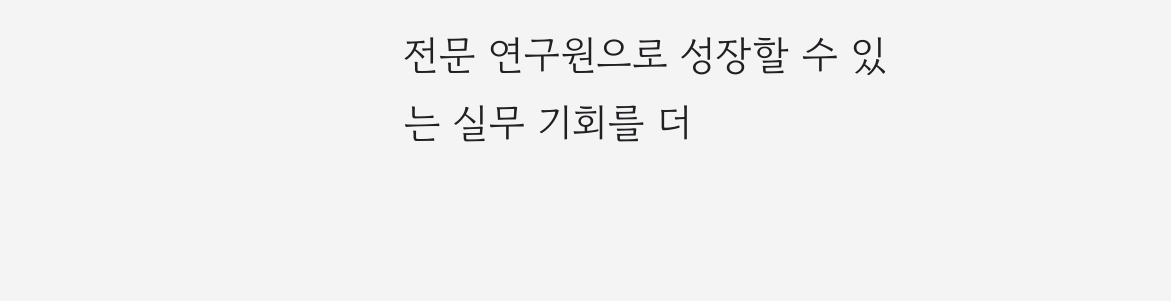전문 연구원으로 성장할 수 있는 실무 기회를 더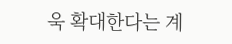욱 확대한다는 계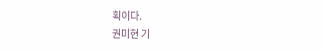획이다.
권미현 기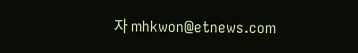자 mhkwon@etnews.com